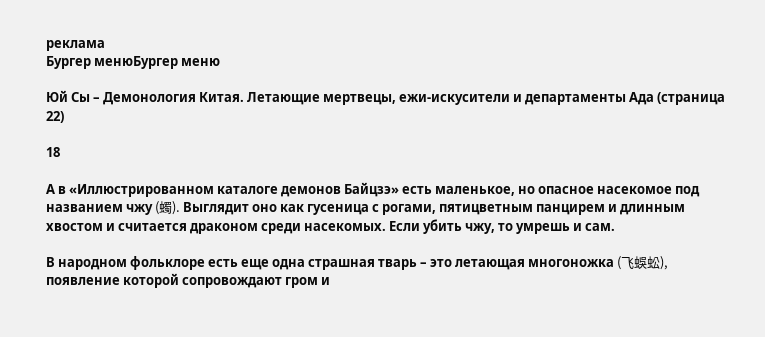реклама
Бургер менюБургер меню

Юй Сы – Демонология Китая. Летающие мертвецы, ежи-искусители и департаменты Ада (страница 22)

18

А в «Иллюстрированном каталоге демонов Байцзэ» есть маленькое, но опасное насекомое под названием чжу (蠋). Выглядит оно как гусеница с рогами, пятицветным панцирем и длинным хвостом и считается драконом среди насекомых. Если убить чжу, то умрешь и сам.

В народном фольклоре есть еще одна страшная тварь – это летающая многоножка (飞蜈蚣), появление которой сопровождают гром и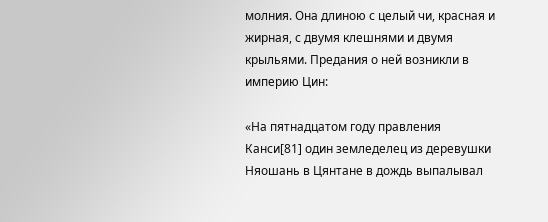молния. Она длиною с целый чи, красная и жирная, с двумя клешнями и двумя крыльями. Предания о ней возникли в империю Цин:

«На пятнадцатом году правления Канси[81] один земледелец из деревушки Няошань в Цянтане в дождь выпалывал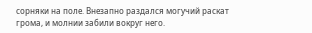сорняки на поле. Внезапно раздался могучий раскат грома, и молнии забили вокруг него.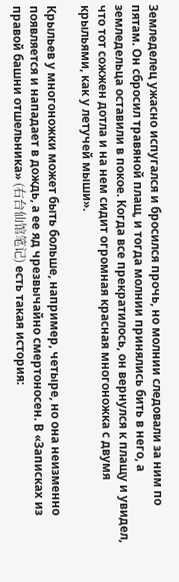Земледелец ужасно испугался и бросился прочь, но молнии следовали за ним по пятам. Он сбросил травяной плащ, и тогда молнии принялись бить в него, а земледельца оставили в покое. Когда все прекратилось, он вернулся к плащу и увидел, что тот сожжен дотла и на нем сидит огромная красная многоножка с двумя крыльями, как у летучей мыши».

Крыльев у многоножки может быть больше, например, четыре, но она неизменно появляется и нападает в дождь, а ее яд чрезвычайно смертоносен. В «Записках из правой башни отшельника» (右台仙馆笔记) есть такая история: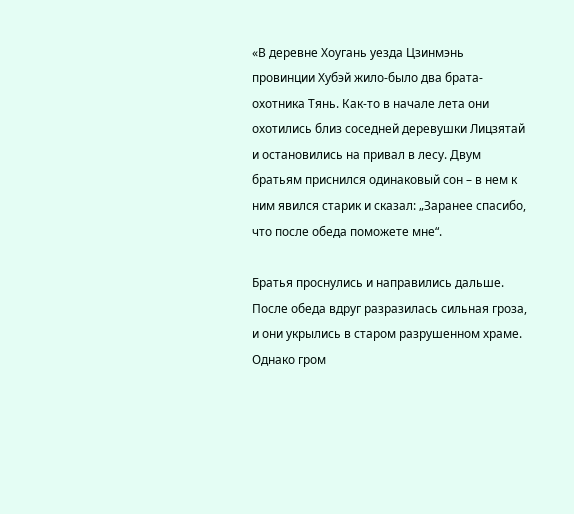«В деревне Хоугань уезда Цзинмэнь провинции Хубэй жило-было два брата-охотника Тянь. Как-то в начале лета они охотились близ соседней деревушки Лицзятай и остановились на привал в лесу. Двум братьям приснился одинаковый сон – в нем к ним явился старик и сказал: „Заранее спасибо, что после обеда поможете мне“.

Братья проснулись и направились дальше. После обеда вдруг разразилась сильная гроза, и они укрылись в старом разрушенном храме. Однако гром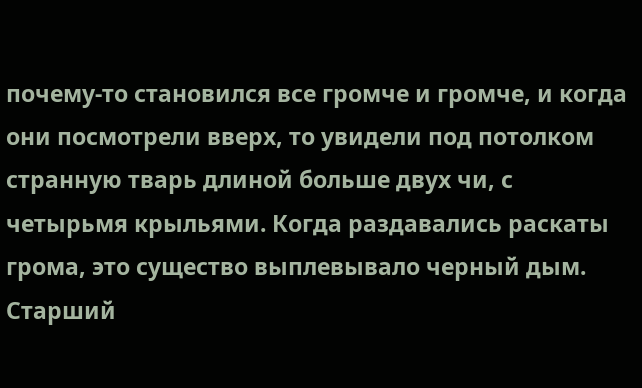почему-то становился все громче и громче, и когда они посмотрели вверх, то увидели под потолком странную тварь длиной больше двух чи, с четырьмя крыльями. Когда раздавались раскаты грома, это существо выплевывало черный дым. Старший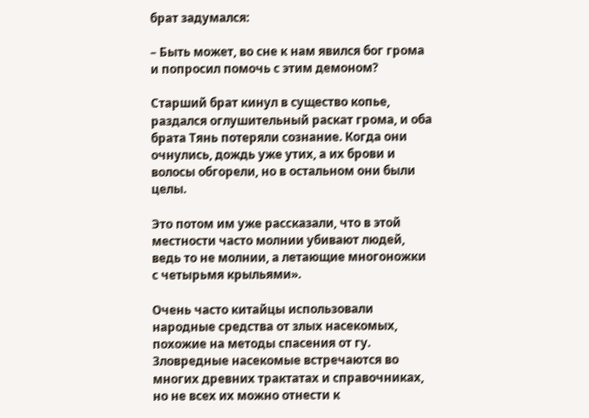брат задумался:

– Быть может, во сне к нам явился бог грома и попросил помочь с этим демоном?

Старший брат кинул в существо копье, раздался оглушительный раскат грома, и оба брата Тянь потеряли сознание. Когда они очнулись, дождь уже утих, а их брови и волосы обгорели, но в остальном они были целы.

Это потом им уже рассказали, что в этой местности часто молнии убивают людей, ведь то не молнии, а летающие многоножки с четырьмя крыльями».

Очень часто китайцы использовали народные средства от злых насекомых, похожие на методы спасения от гу. Зловредные насекомые встречаются во многих древних трактатах и справочниках, но не всех их можно отнести к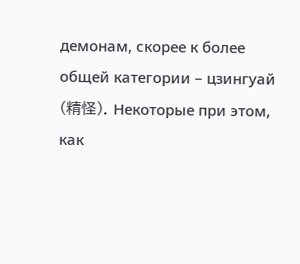демонам, скорее к более общей категории – цзингуай (精怪). Некоторые при этом, как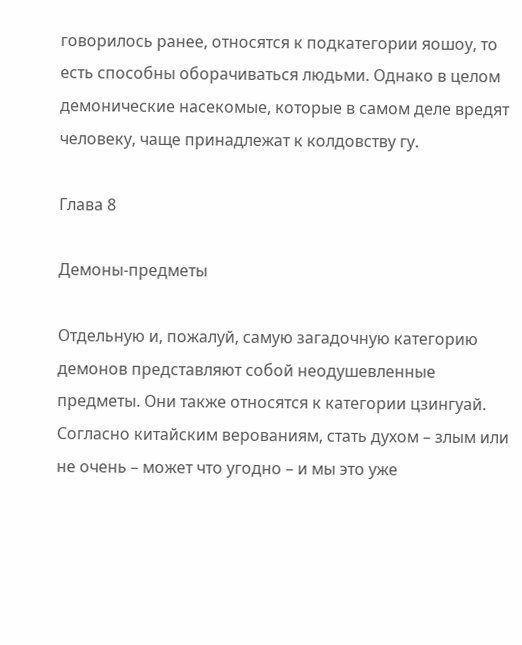говорилось ранее, относятся к подкатегории яошоу, то есть способны оборачиваться людьми. Однако в целом демонические насекомые, которые в самом деле вредят человеку, чаще принадлежат к колдовству гу.

Глава 8

Демоны-предметы

Отдельную и, пожалуй, самую загадочную категорию демонов представляют собой неодушевленные предметы. Они также относятся к категории цзингуай. Согласно китайским верованиям, стать духом – злым или не очень – может что угодно – и мы это уже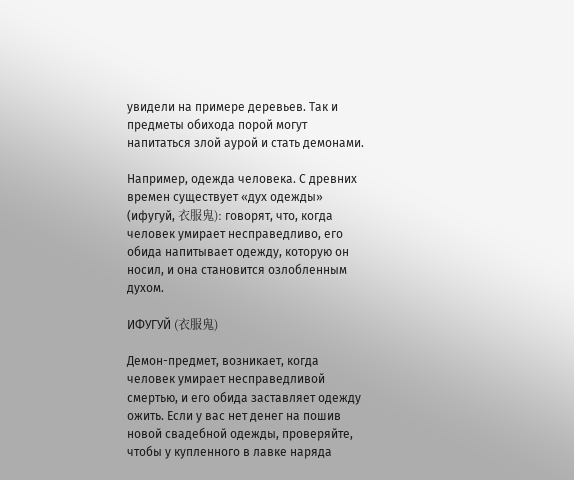увидели на примере деревьев. Так и предметы обихода порой могут напитаться злой аурой и стать демонами.

Например, одежда человека. С древних времен существует «дух одежды» (ифугуй, 衣服鬼): говорят, что, когда человек умирает несправедливо, его обида напитывает одежду, которую он носил, и она становится озлобленным духом.

ИФУГУЙ (衣服鬼)

Демон-предмет, возникает, когда человек умирает несправедливой смертью, и его обида заставляет одежду ожить. Если у вас нет денег на пошив новой свадебной одежды, проверяйте, чтобы у купленного в лавке наряда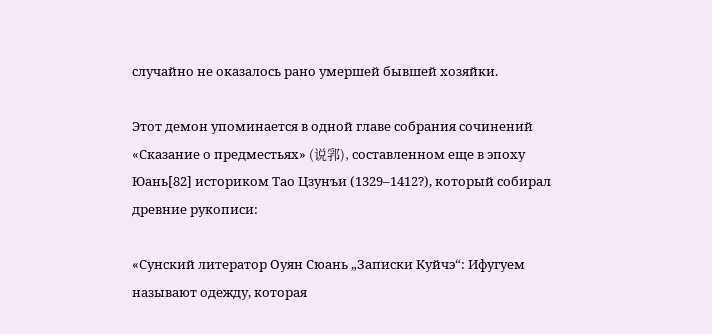случайно не оказалось рано умершей бывшей хозяйки.

Этот демон упоминается в одной главе собрания сочинений «Сказание о предместьях» (说郛), составленном еще в эпоху Юань[82] историком Тао Цзунъи (1329–1412?), который собирал древние рукописи:

«Сунский литератор Оуян Сюань „Записки Куйчэ“: Ифугуем называют одежду, которая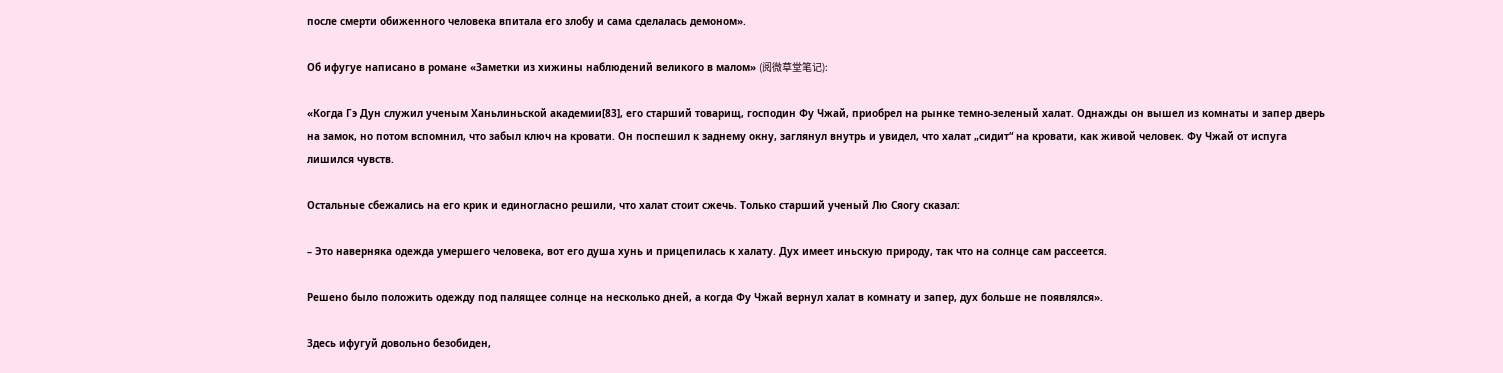после смерти обиженного человека впитала его злобу и сама сделалась демоном».

Об ифугуе написано в романе «Заметки из хижины наблюдений великого в малом» (阅微草堂笔记):

«Когда Гэ Дун служил ученым Ханьлиньской академии[83], его старший товарищ, господин Фу Чжай, приобрел на рынке темно-зеленый халат. Однажды он вышел из комнаты и запер дверь на замок, но потом вспомнил, что забыл ключ на кровати. Он поспешил к заднему окну, заглянул внутрь и увидел, что халат „сидит“ на кровати, как живой человек. Фу Чжай от испуга лишился чувств.

Остальные сбежались на его крик и единогласно решили, что халат стоит сжечь. Только старший ученый Лю Сяогу сказал:

– Это наверняка одежда умершего человека, вот его душа хунь и прицепилась к халату. Дух имеет иньскую природу, так что на солнце сам рассеется.

Решено было положить одежду под палящее солнце на несколько дней, а когда Фу Чжай вернул халат в комнату и запер, дух больше не появлялся».

Здесь ифугуй довольно безобиден,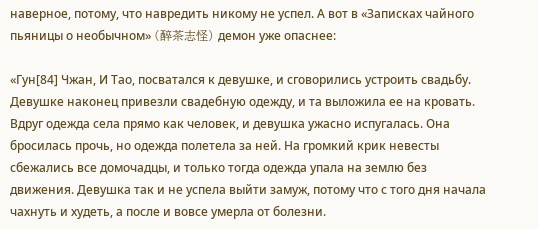наверное, потому, что навредить никому не успел. А вот в «Записках чайного пьяницы о необычном» (醉茶志怪) демон уже опаснее:

«Гун[84] Чжан, И Тао, посватался к девушке, и сговорились устроить свадьбу. Девушке наконец привезли свадебную одежду, и та выложила ее на кровать. Вдруг одежда села прямо как человек, и девушка ужасно испугалась. Она бросилась прочь, но одежда полетела за ней. На громкий крик невесты сбежались все домочадцы, и только тогда одежда упала на землю без движения. Девушка так и не успела выйти замуж, потому что с того дня начала чахнуть и худеть, а после и вовсе умерла от болезни.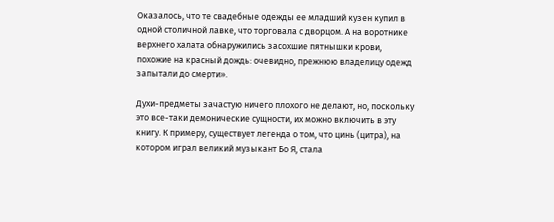Оказалось, что те свадебные одежды ее младший кузен купил в одной столичной лавке, что торговала с дворцом. А на воротнике верхнего халата обнаружились засохшие пятнышки крови, похожие на красный дождь: очевидно, прежнюю владелицу одежд запытали до смерти».

Духи-предметы зачастую ничего плохого не делают, но, поскольку это все-таки демонические сущности, их можно включить в эту книгу. К примеру, существует легенда о том, что цинь (цитра), на котором играл великий музыкант Бо Я, стала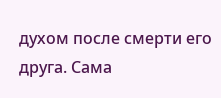духом после смерти его друга. Сама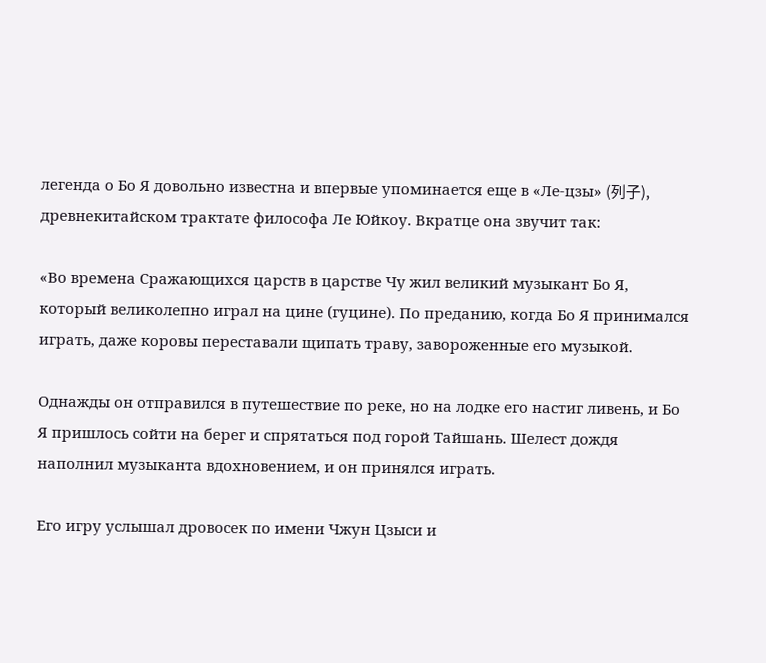легенда о Бо Я довольно известна и впервые упоминается еще в «Ле-цзы» (列子), древнекитайском трактате философа Ле Юйкоу. Вкратце она звучит так:

«Во времена Сражающихся царств в царстве Чу жил великий музыкант Бо Я, который великолепно играл на цине (гуцине). По преданию, когда Бо Я принимался играть, даже коровы переставали щипать траву, завороженные его музыкой.

Однажды он отправился в путешествие по реке, но на лодке его настиг ливень, и Бо Я пришлось сойти на берег и спрятаться под горой Тайшань. Шелест дождя наполнил музыканта вдохновением, и он принялся играть.

Его игру услышал дровосек по имени Чжун Цзыси и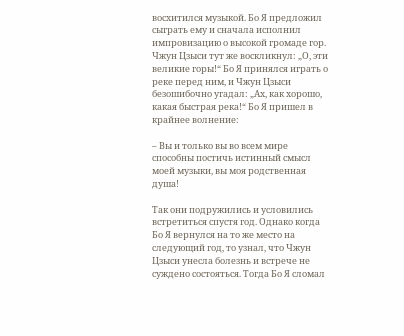восхитился музыкой. Бо Я предложил сыграть ему и сначала исполнил импровизацию о высокой громаде гор. Чжун Цзыси тут же воскликнул: „О, эти великие горы!“ Бо Я принялся играть о реке перед ним, и Чжун Цзыси безошибочно угадал: „Ах, как хорошо, какая быстрая река!“ Бо Я пришел в крайнее волнение:

– Вы и только вы во всем мире способны постичь истинный смысл моей музыки, вы моя родственная душа!

Так они подружились и условились встретиться спустя год. Однако когда Бо Я вернулся на то же место на следующий год, то узнал, что Чжун Цзыси унесла болезнь и встрече не суждено состояться. Тогда Бо Я сломал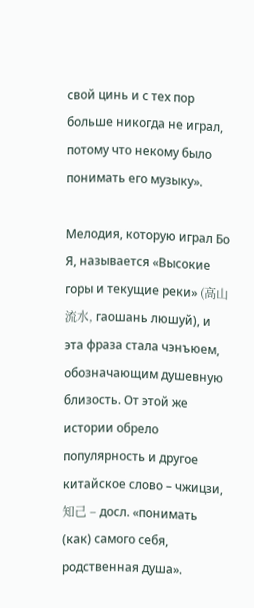свой цинь и с тех пор больше никогда не играл, потому что некому было понимать его музыку».

Мелодия, которую играл Бо Я, называется «Высокие горы и текущие реки» (高山流水, гаошань люшуй), и эта фраза стала чэнъюем, обозначающим душевную близость. От этой же истории обрело популярность и другое китайское слово – чжицзи, 知己 – досл. «понимать (как) самого себя, родственная душа».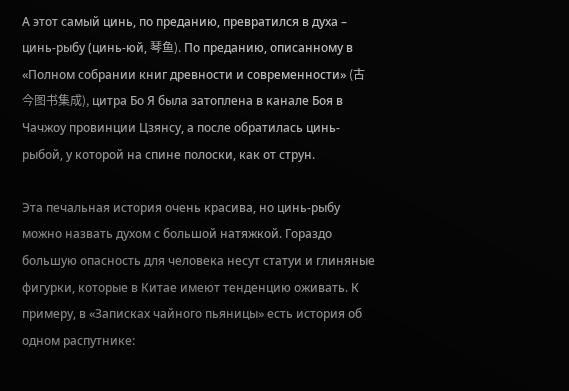А этот самый цинь, по преданию, превратился в духа – цинь-рыбу (цинь-юй, 琴鱼). По преданию, описанному в «Полном собрании книг древности и современности» (古今图书集成), цитра Бо Я была затоплена в канале Боя в Чачжоу провинции Цзянсу, а после обратилась цинь-рыбой, у которой на спине полоски, как от струн.

Эта печальная история очень красива, но цинь-рыбу можно назвать духом с большой натяжкой. Гораздо большую опасность для человека несут статуи и глиняные фигурки, которые в Китае имеют тенденцию оживать. К примеру, в «Записках чайного пьяницы» есть история об одном распутнике: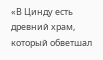«В Цинду есть древний храм, который обветшал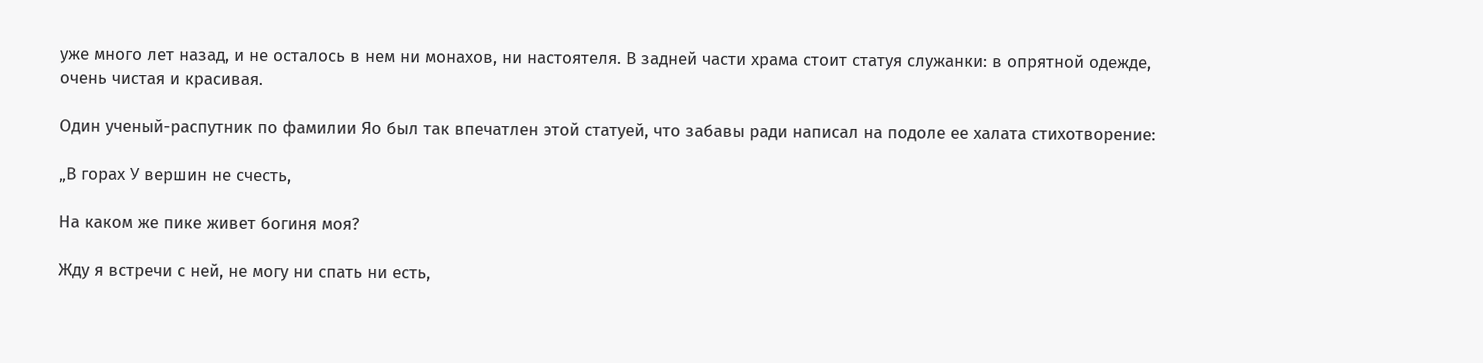уже много лет назад, и не осталось в нем ни монахов, ни настоятеля. В задней части храма стоит статуя служанки: в опрятной одежде, очень чистая и красивая.

Один ученый-распутник по фамилии Яо был так впечатлен этой статуей, что забавы ради написал на подоле ее халата стихотворение:

„В горах У вершин не счесть,

На каком же пике живет богиня моя?

Жду я встречи с ней, не могу ни спать ни есть,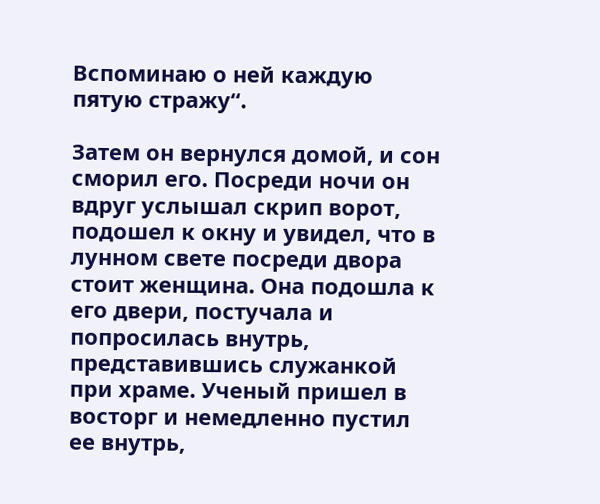Вспоминаю о ней каждую пятую стражу“.

Затем он вернулся домой, и сон сморил его. Посреди ночи он вдруг услышал скрип ворот, подошел к окну и увидел, что в лунном свете посреди двора стоит женщина. Она подошла к его двери, постучала и попросилась внутрь, представившись служанкой при храме. Ученый пришел в восторг и немедленно пустил ее внутрь,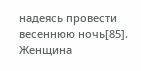надеясь провести весеннюю ночь[85]. Женщина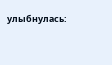улыбнулась: